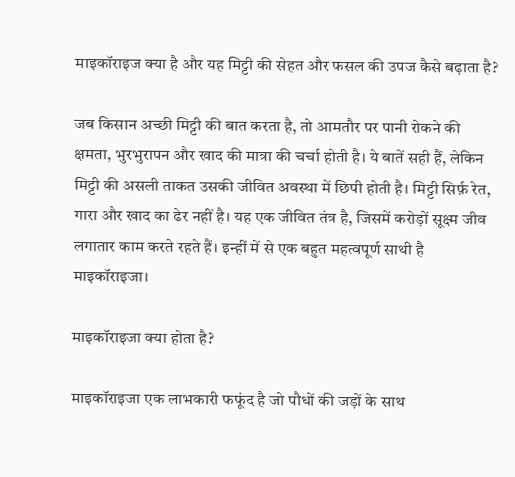माइकॉराइज क्या है और यह मिट्टी की सेहत और फसल की उपज कैसे बढ़ाता है?

जब किसान अच्छी मिट्टी की बात करता है, तो आमतौर पर पानी रोकने की क्षमता, भुरभुरापन और खाद की मात्रा की चर्चा होती है। ये बातें सही हैं, लेकिन मिट्टी की असली ताकत उसकी जीवित अवस्था में छिपी होती है। मिट्टी सिर्फ़ रेत, गारा और खाद का ढेर नहीं है। यह एक जीवित तंत्र है, जिसमें करोड़ों सूक्ष्म जीव लगातार काम करते रहते हैं। इन्हीं में से एक बहुत महत्वपूर्ण साथी है माइकॉराइजा।

माइकॉराइजा क्या होता है?

माइकॉराइजा एक लाभकारी फफूंद है जो पौधों की जड़ों के साथ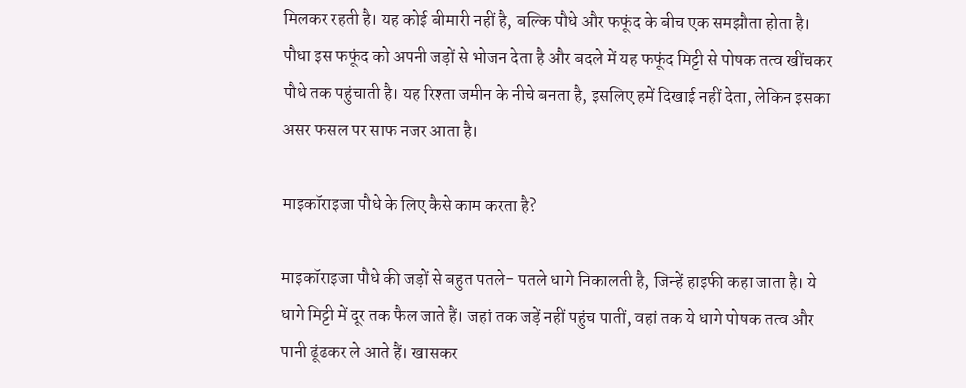मिलकर रहती है। यह कोई बीमारी नहीं है, बल्कि पौधे और फफूंद के बीच एक समझौता होता है। पौधा इस फफूंद को अपनी जड़ों से भोजन देता है और बदले में यह फफूंद मिट्टी से पोषक तत्व खींचकर पौधे तक पहुंचाती है। यह रिश्ता जमीन के नीचे बनता है, इसलिए हमें दिखाई नहीं देता, लेकिन इसका असर फसल पर साफ नजर आता है।

माइकॉराइजा पौधे के लिए कैसे काम करता है?

माइकॉराइजा पौधे की जड़ों से बहुत पतले- पतले धागे निकालती है, जिन्हें हाइफी कहा जाता है। ये धागे मिट्टी में दूर तक फैल जाते हैं। जहां तक जड़ें नहीं पहुंच पातीं, वहां तक ये धागे पोषक तत्व और पानी ढूंढकर ले आते हैं। खासकर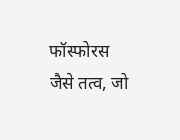फॉस्फोरस जैसे तत्व, जो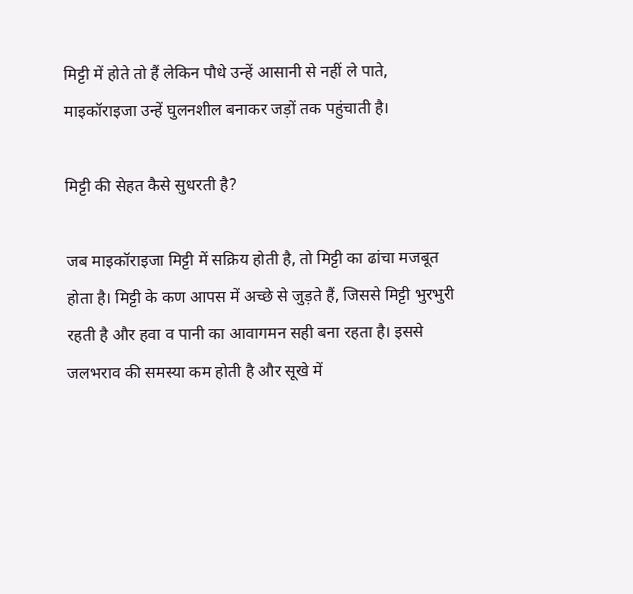मिट्टी में होते तो हैं लेकिन पौधे उन्हें आसानी से नहीं ले पाते, माइकॉराइजा उन्हें घुलनशील बनाकर जड़ों तक पहुंचाती है।

मिट्टी की सेहत कैसे सुधरती है?

जब माइकॉराइजा मिट्टी में सक्रिय होती है, तो मिट्टी का ढांचा मजबूत होता है। मिट्टी के कण आपस में अच्छे से जुड़ते हैं, जिससे मिट्टी भुरभुरी रहती है और हवा व पानी का आवागमन सही बना रहता है। इससे जलभराव की समस्या कम होती है और सूखे में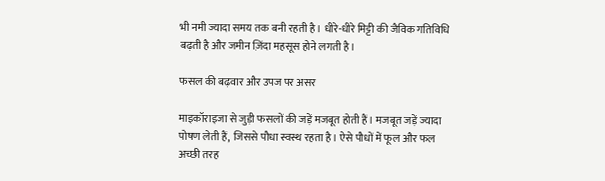भी नमी ज्यादा समय तक बनी रहती है। धीरे-धीरे मिट्टी की जैविक गतिविधि बढ़ती है और जमीन ज़िंदा महसूस होने लगती है।

फसल की बढ़वार और उपज पर असर

माइकॉराइजा से जुड़ी फसलों की जड़ें मजबूत होती हैं। मजबूत जड़ें ज्यादा पोषण लेती हैं, जिससे पौधा स्वस्थ रहता है। ऐसे पौधों में फूल और फल अच्छी तरह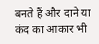बनते हैं और दाने या कंद का आकार भी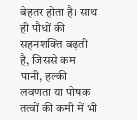बेहतर होता है। साथ ही पौधों की सहनशक्ति बढ़ती है, जिससे कम पानी, हल्की लवणता या पोषक तत्वों की कमी में भी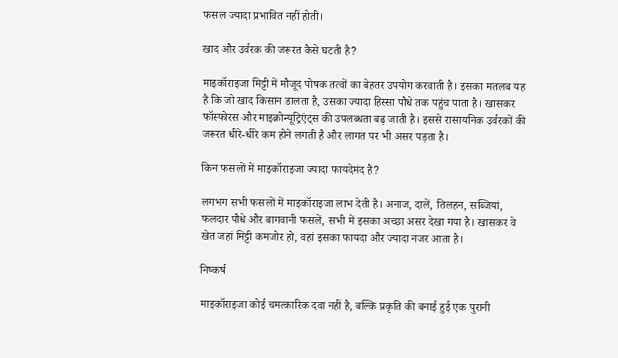फसल ज्यादा प्रभावित नहीं होती।

खाद और उर्वरक की जरूरत कैसे घटती है?

माइकॉराइजा मिट्टी में मौजूद पोषक तत्वों का बेहतर उपयोग करवाती है। इसका मतलब यह है कि जो खाद किसान डालता है, उसका ज्यादा हिस्सा पौधे तक पहुंच पाता है। खासकर फॉस्फोरस और माइक्रोन्यूट्रिएंट्स की उपलब्धता बढ़ जाती है। इससे रासायनिक उर्वरकों की जरूरत धीरे-धीरे कम होने लगती है और लागत पर भी असर पड़ता है।

किन फसलों में माइकॉराइजा ज्यादा फायदेमंद है?

लगभग सभी फसलों में माइकॉराइजा लाभ देती है। अनाज, दालें, तिलहन, सब्जियां, फलदार पौधे और बागवानी फसलें, सभी में इसका अच्छा असर देखा गया है। खासकर वे खेत जहां मिट्टी कमजोर हो, वहां इसका फायदा और ज्यादा नजर आता है।

निष्कर्ष

माइकॉराइजा कोई चमत्कारिक दवा नहीं है, बल्कि प्रकृति की बनाई हुई एक पुरानी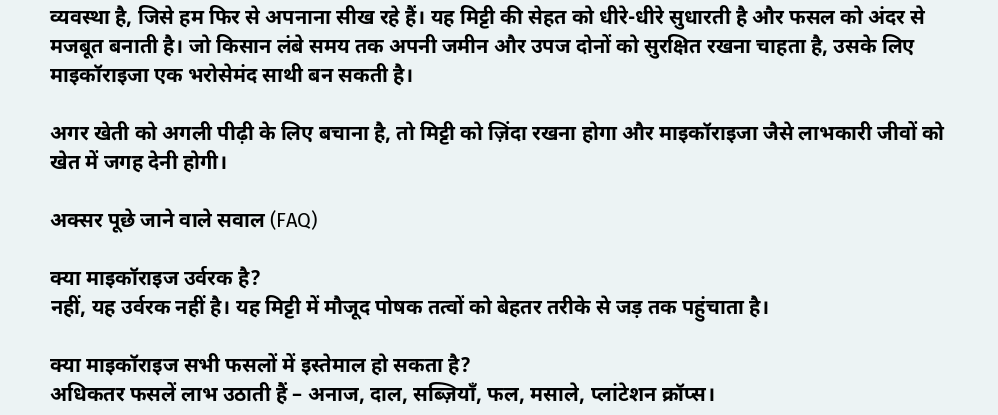व्यवस्था है, जिसे हम फिर से अपनाना सीख रहे हैं। यह मिट्टी की सेहत को धीरे-धीरे सुधारती है और फसल को अंदर से मजबूत बनाती है। जो किसान लंबे समय तक अपनी जमीन और उपज दोनों को सुरक्षित रखना चाहता है, उसके लिए माइकॉराइजा एक भरोसेमंद साथी बन सकती है।

अगर खेती को अगली पीढ़ी के लिए बचाना है, तो मिट्टी को ज़िंदा रखना होगा और माइकॉराइजा जैसे लाभकारी जीवों को खेत में जगह देनी होगी।

अक्सर पूछे जाने वाले सवाल (FAQ)

क्या माइकॉराइज उर्वरक है?
नहीं, यह उर्वरक नहीं है। यह मिट्टी में मौजूद पोषक तत्वों को बेहतर तरीके से जड़ तक पहुंचाता है।

क्या माइकॉराइज सभी फसलों में इस्तेमाल हो सकता है?
अधिकतर फसलें लाभ उठाती हैं – अनाज, दाल, सब्ज़ियाँ, फल, मसाले, प्लांटेशन क्रॉप्स।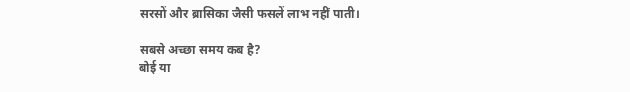सरसों और ब्रासिका जैसी फसलें लाभ नहीं पाती।

सबसे अच्छा समय कब है?
बोई या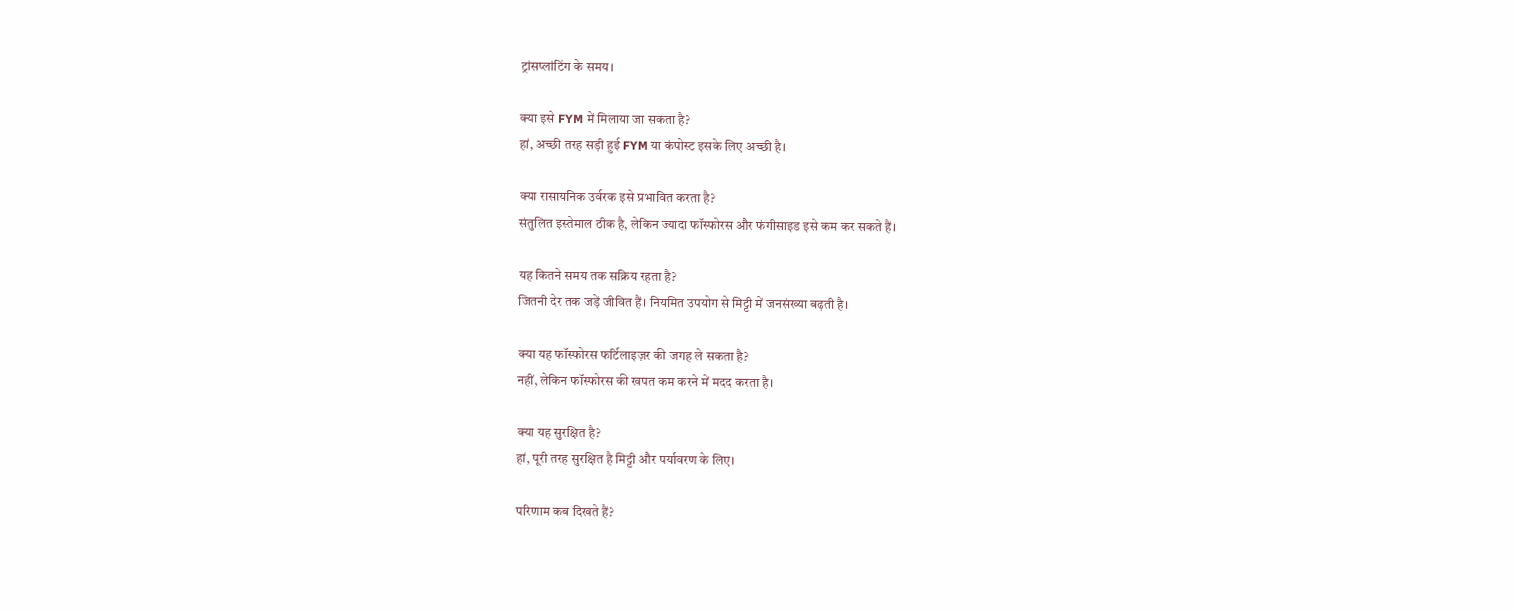ट्रांसप्लांटिंग के समय।

क्या इसे FYM में मिलाया जा सकता है?
हां, अच्छी तरह सड़ी हुई FYM या कंपोस्ट इसके लिए अच्छी है।

क्या रासायनिक उर्वरक इसे प्रभावित करता है?
संतुलित इस्तेमाल ठीक है, लेकिन ज्यादा फॉस्फोरस और फंगीसाइड इसे कम कर सकते हैं।

यह कितने समय तक सक्रिय रहता है?
जितनी देर तक जड़ें जीवित हैं। नियमित उपयोग से मिट्टी में जनसंख्या बढ़ती है।

क्या यह फॉस्फोरस फर्टिलाइज़र की जगह ले सकता है?
नहीं, लेकिन फॉस्फोरस की खपत कम करने में मदद करता है।

क्या यह सुरक्षित है?
हां, पूरी तरह सुरक्षित है मिट्टी और पर्यावरण के लिए।

परिणाम कब दिखते हैं?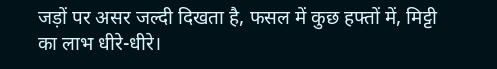जड़ों पर असर जल्दी दिखता है, फसल में कुछ हफ्तों में, मिट्टी का लाभ धीरे-धीरे।